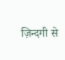ज़िन्दगी से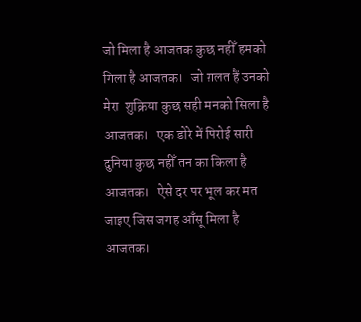जो मिला है आजतक कुछ नहीँ हमको गिला है आजतक।   जो ग़लत हैं उनको मेरा  शुक्रिया कुछ सही मनको सिला है आजतक।   एक डोरे में पिरोई सारी दुनिया कुछ नहीँ तन का किला है आजतक।   ऐसे दर पर भूल कर मत जाइए जिस जगह आँसू मिला है आजतक।